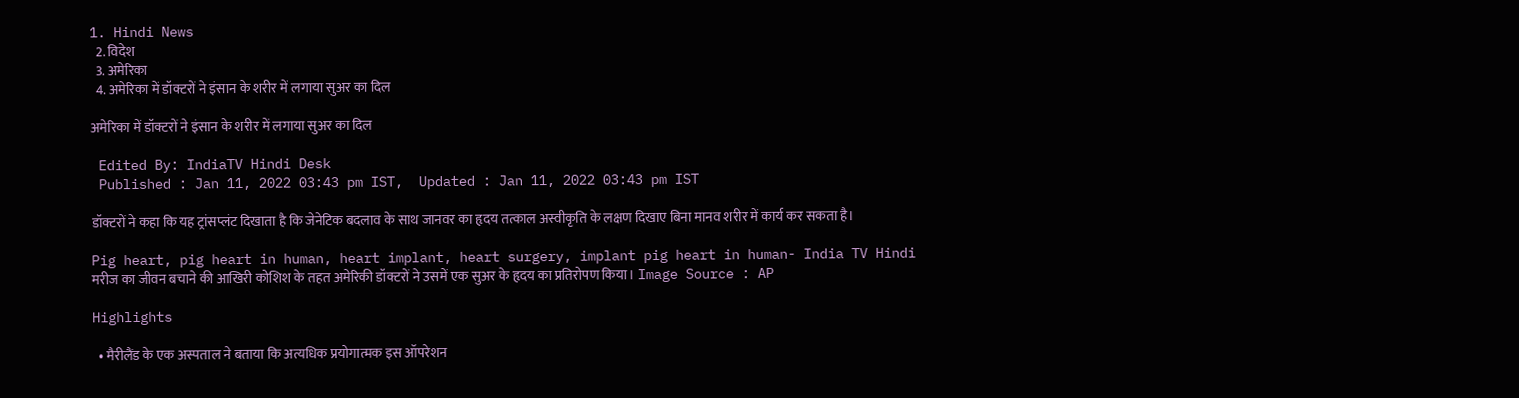1. Hindi News
  2. विदेश
  3. अमेरिका
  4. अमेरिका में डॉक्टरों ने इंसान के शरीर में लगाया सुअर का दिल

अमेरिका में डॉक्टरों ने इंसान के शरीर में लगाया सुअर का दिल

 Edited By: IndiaTV Hindi Desk
 Published : Jan 11, 2022 03:43 pm IST,  Updated : Jan 11, 2022 03:43 pm IST

डॉक्टरों ने कहा कि यह ट्रांसप्लंट दिखाता है कि जेनेटिक बदलाव के साथ जानवर का हृदय तत्काल अस्वीकृति के लक्षण दिखाए बिना मानव शरीर में कार्य कर सकता है।

Pig heart, pig heart in human, heart implant, heart surgery, implant pig heart in human- India TV Hindi
मरीज का जीवन बचाने की आखिरी कोशिश के तहत अमेरिकी डॉक्टरों ने उसमें एक सुअर के हृदय का प्रतिरोपण किया। Image Source : AP

Highlights

  • मैरीलैंड के एक अस्पताल ने बताया कि अत्यधिक प्रयोगात्मक इस ऑपरेशन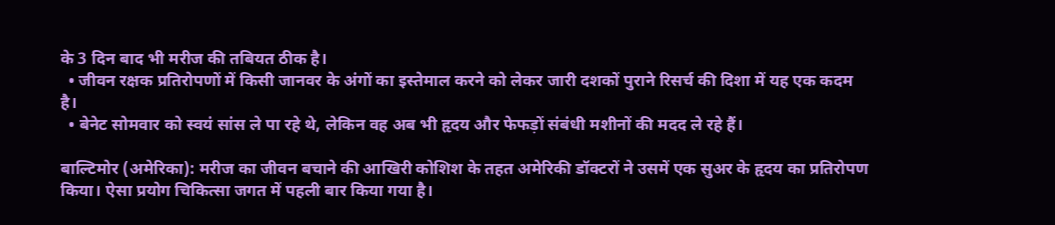के 3 दिन बाद भी मरीज की तबियत ठीक है।
  • जीवन रक्षक प्रतिरोपणों में किसी जानवर के अंगों का इस्तेमाल करने को लेकर जारी दशकों पुराने रिसर्च की दिशा में यह एक कदम है।
  • बेनेट सोमवार को स्वयं सांस ले पा रहे थे, लेकिन वह अब भी हृदय और फेफड़ों संबंधी मशीनों की मदद ले रहे हैं।

बाल्टिमोर (अमेरिका): मरीज का जीवन बचाने की आखिरी कोशिश के तहत अमेरिकी डॉक्टरों ने उसमें एक सुअर के हृदय का प्रतिरोपण किया। ऐसा प्रयोग चिकित्सा जगत में पहली बार किया गया है।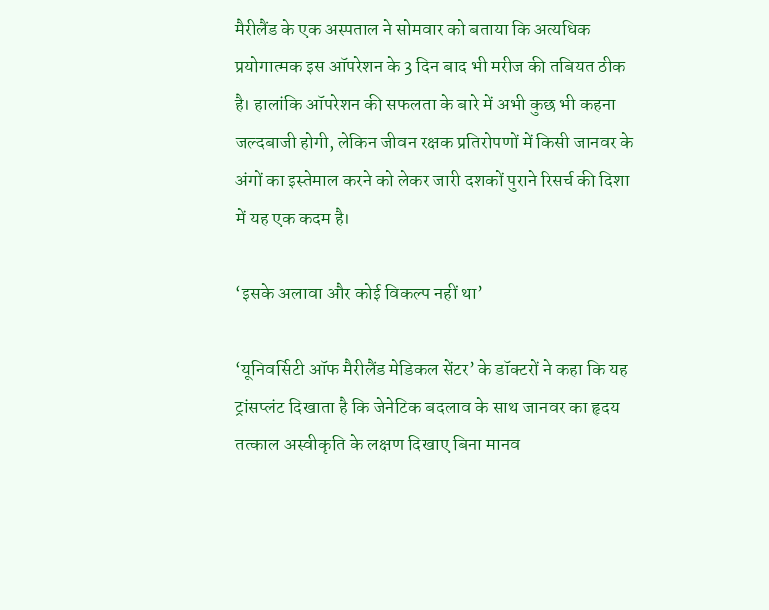मैरीलैंड के एक अस्पताल ने सोमवार को बताया कि अत्यधिक प्रयोगात्मक इस ऑपरेशन के 3 दिन बाद भी मरीज की तबियत ठीक है। हालांकि ऑपरेशन की सफलता के बारे में अभी कुछ भी कहना जल्दबाजी होगी, लेकिन जीवन रक्षक प्रतिरोपणों में किसी जानवर के अंगों का इस्तेमाल करने को लेकर जारी दशकों पुराने रिसर्च की दिशा में यह एक कदम है।

‘इसके अलावा और कोई विकल्प नहीं था’

‘यूनिवर्सिटी ऑफ मैरीलैंड मेडिकल सेंटर’ के डॉक्टरों ने कहा कि यह ट्रांसप्लंट दिखाता है कि जेनेटिक बदलाव के साथ जानवर का हृदय तत्काल अस्वीकृति के लक्षण दिखाए बिना मानव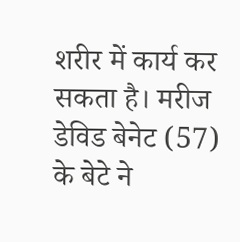शरीर में कार्य कर सकता है। मरीज डेविड बेनेट (57) के बेटे ने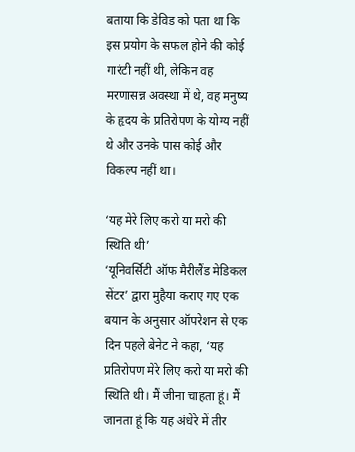बताया कि डेविड को पता था कि इस प्रयोग के सफल होने की कोई गारंटी नहीं थी, लेकिन वह मरणासन्न अवस्था में थे, वह मनुष्य के हृदय के प्रतिरोपण के योग्य नहीं थे और उनके पास कोई और विकल्प नहीं था।

‘यह मेरे लिए करो या मरो की स्थिति थी’
‘यूनिवर्सिटी ऑफ मैरीलैंड मेडिकल सेंटर’ द्वारा मुहैया कराए गए एक बयान के अनुसार ऑपरेशन से एक दिन पहले बेनेट ने कहा, ‘यह प्रतिरोपण मेरे लिए करो या मरो की स्थिति थी। मैं जीना चाहता हूं। मैं जानता हूं कि यह अंधेरे में तीर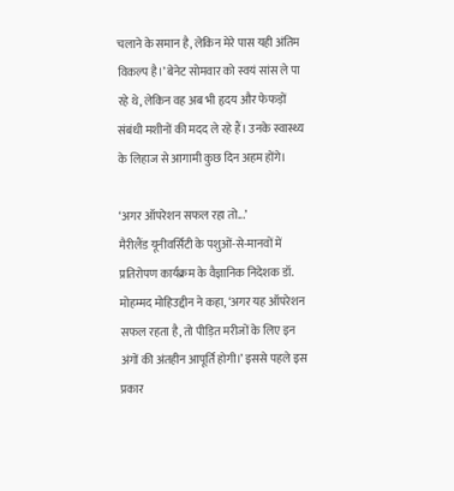चलाने के समान है, लेकिन मेरे पास यही अंतिम विकल्प है।’ बेनेट सोमवार को स्वयं सांस ले पा रहे थे, लेकिन वह अब भी हृदय और फेफड़ों संबंधी मशीनों की मदद ले रहे हैं। उनके स्वास्थ्य के लिहाज से आगामी कुछ दिन अहम होंगे।

‘अगर ऑपरेशन सफल रहा तो...’
मैरीलैंड यूनीवर्सिटी के पशुओं-से-मानवों में प्रतिरोपण कार्यक्रम के वैज्ञानिक निदेशक डॉ. मोहम्मद मोहिउद्दीन ने कहा, ‘अगर यह ऑपरेशन सफल रहता है, तो पीड़ित मरीजों के लिए इन अंगों की अंतहीन आपूर्ति होगी।’ इससे पहले इस प्रकार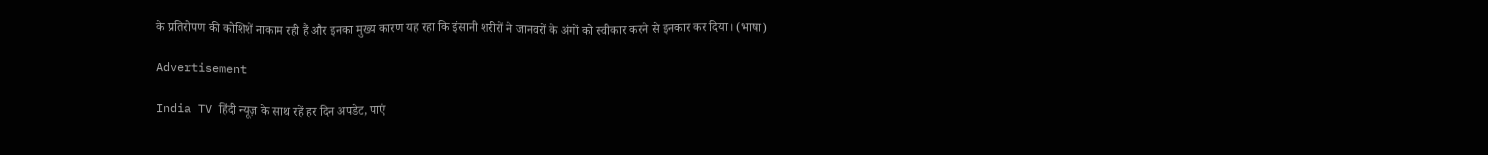के प्रतिरोपण की कोशिशें नाकाम रही हैं और इनका मुख्य कारण यह रहा कि इंसानी शरीरों ने जानवरों के अंगों को स्वीकार करने से इनकार कर दिया। (भाषा)

Advertisement

India TV हिंदी न्यूज़ के साथ रहें हर दिन अपडेट, पाएं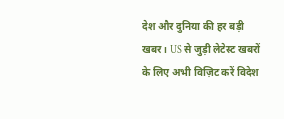देश और दुनिया की हर बड़ी खबर। US से जुड़ी लेटेस्ट खबरों के लिए अभी विज़िट करें विदेश